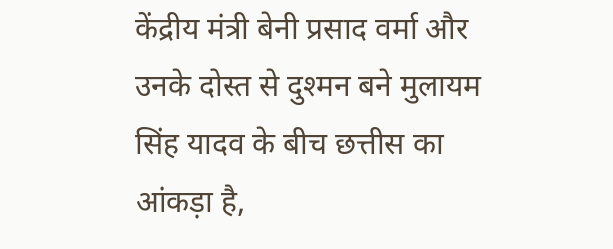केंद्रीय मंत्री बेनी प्रसाद वर्मा और उनके दोस्त से दुश्मन बने मुलायम सिंह यादव के बीच छत्तीस का आंकड़ा है,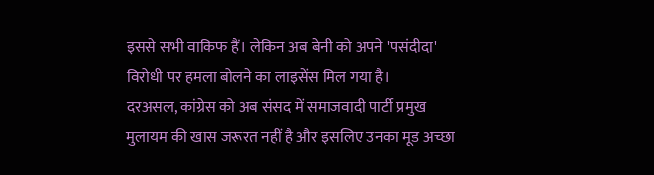इससे सभी वाकिफ हैं। लेकिन अब बेनी को अपने 'पसंदीदा' विरोधी पर हमला बोलने का लाइसेंस मिल गया है।
दरअसल, कांग्रेस को अब संसद में समाजवादी पार्टी प्रमुख मुलायम की खास जरूरत नहीं है और इसलिए उनका मूड अच्छा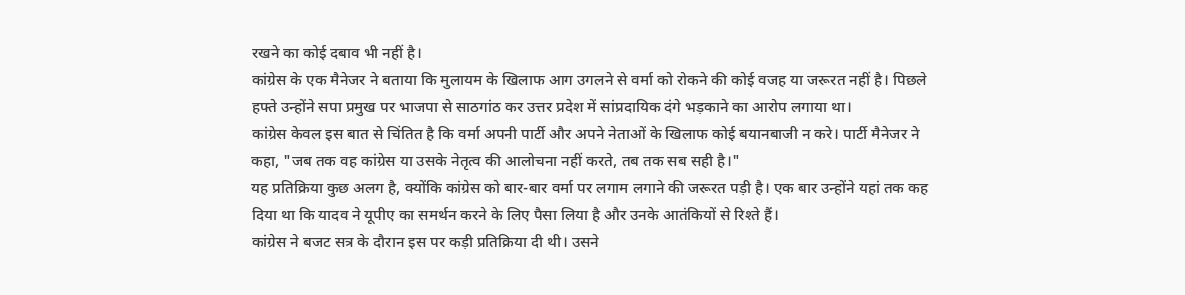रखने का कोई दबाव भी नहीं है।
कांग्रेस के एक मैनेजर ने बताया कि मुलायम के खिलाफ आग उगलने से वर्मा को रोकने की कोई वजह या जरूरत नहीं है। पिछले हफ्ते उन्होंने सपा प्रमुख पर भाजपा से साठगांठ कर उत्तर प्रदेश में सांप्रदायिक दंगे भड़काने का आरोप लगाया था।
कांग्रेस केवल इस बात से चिंतित है कि वर्मा अपनी पार्टी और अपने नेताओं के खिलाफ कोई बयानबाजी न करे। पार्टी मैनेजर ने कहा, "जब तक वह कांग्रेस या उसके नेतृत्व की आलोचना नहीं करते, तब तक सब सही है।"
यह प्रतिक्रिया कुछ अलग है, क्योंकि कांग्रेस को बार-बार वर्मा पर लगाम लगाने की जरूरत पड़ी है। एक बार उन्होंने यहां तक कह दिया था कि यादव ने यूपीए का समर्थन करने के लिए पैसा लिया है और उनके आतंकियों से रिश्ते हैं।
कांग्रेस ने बजट सत्र के दौरान इस पर कड़ी प्रतिक्रिया दी थी। उसने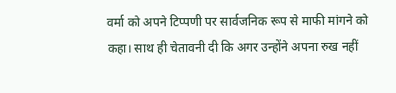वर्मा को अपने टिप्पणी पर सार्वजनिक रूप से माफी मांगने को कहा। साथ ही चेतावनी दी कि अगर उन्होंने अपना रुख नहीं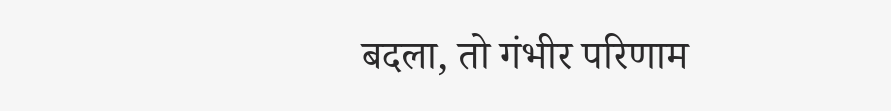बदला, तो गंभीर परिणाम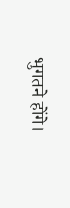भुगतने होंगे।